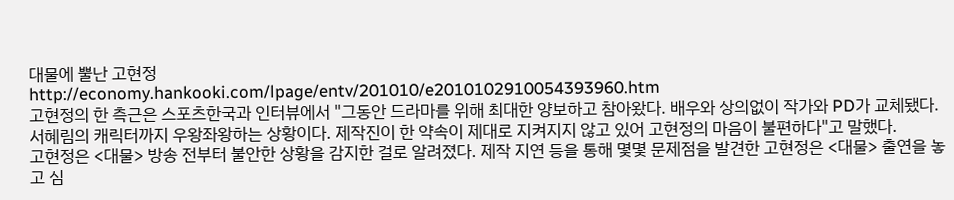대물에 뿔난 고현정
http://economy.hankooki.com/lpage/entv/201010/e2010102910054393960.htm
고현정의 한 측근은 스포츠한국과 인터뷰에서 "그동안 드라마를 위해 최대한 양보하고 참아왔다. 배우와 상의없이 작가와 PD가 교체됐다. 서혜림의 캐릭터까지 우왕좌왕하는 상황이다. 제작진이 한 약속이 제대로 지켜지지 않고 있어 고현정의 마음이 불편하다"고 말했다.
고현정은 <대물> 방송 전부터 불안한 상황을 감지한 걸로 알려졌다. 제작 지연 등을 통해 몇몇 문제점을 발견한 고현정은 <대물> 출연을 놓고 심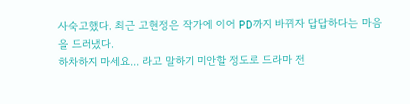사숙고했다. 최근 고현정은 작가에 이어 PD까지 바뀌자 답답하다는 마음을 드러냈다.
하차하지 마세요... 라고 말하기 미안할 정도로 드라마 전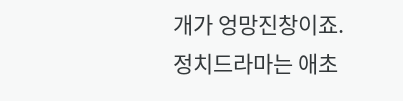개가 엉망진창이죠.
정치드라마는 애초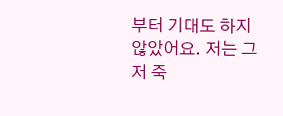부터 기대도 하지 않았어요. 저는 그저 죽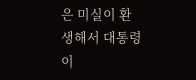은 미실이 환생해서 대통령이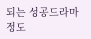되는 성공드라마 정도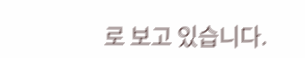로 보고 있습니다.